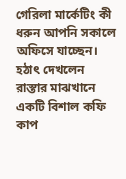গেরিলা মার্কেটিং কী
ধরুন আপনি সকালে অফিসে যাচ্ছেন। হঠাৎ দেখলেন রাস্তার মাঝখানে একটি বিশাল কফি কাপ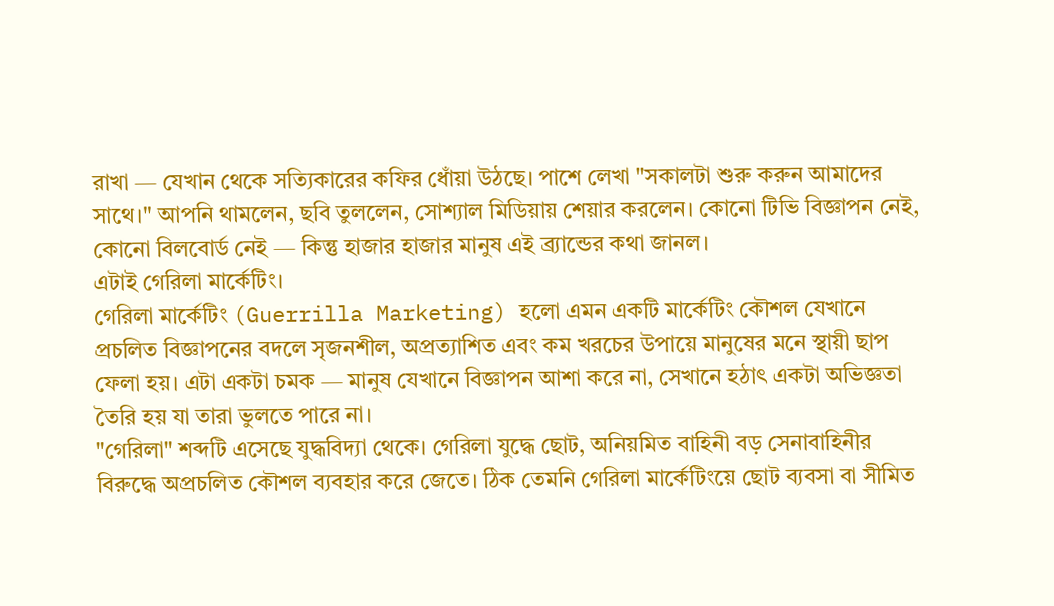রাখা — যেখান থেকে সত্যিকারের কফির ধোঁয়া উঠছে। পাশে লেখা "সকালটা শুরু করুন আমাদের সাথে।" আপনি থামলেন, ছবি তুললেন, সোশ্যাল মিডিয়ায় শেয়ার করলেন। কোনো টিভি বিজ্ঞাপন নেই, কোনো বিলবোর্ড নেই — কিন্তু হাজার হাজার মানুষ এই ব্র্যান্ডের কথা জানল।
এটাই গেরিলা মার্কেটিং।
গেরিলা মার্কেটিং (Guerrilla Marketing) হলো এমন একটি মার্কেটিং কৌশল যেখানে প্রচলিত বিজ্ঞাপনের বদলে সৃজনশীল, অপ্রত্যাশিত এবং কম খরচের উপায়ে মানুষের মনে স্থায়ী ছাপ ফেলা হয়। এটা একটা চমক — মানুষ যেখানে বিজ্ঞাপন আশা করে না, সেখানে হঠাৎ একটা অভিজ্ঞতা তৈরি হয় যা তারা ভুলতে পারে না।
"গেরিলা" শব্দটি এসেছে যুদ্ধবিদ্যা থেকে। গেরিলা যুদ্ধে ছোট, অনিয়মিত বাহিনী বড় সেনাবাহিনীর বিরুদ্ধে অপ্রচলিত কৌশল ব্যবহার করে জেতে। ঠিক তেমনি গেরিলা মার্কেটিংয়ে ছোট ব্যবসা বা সীমিত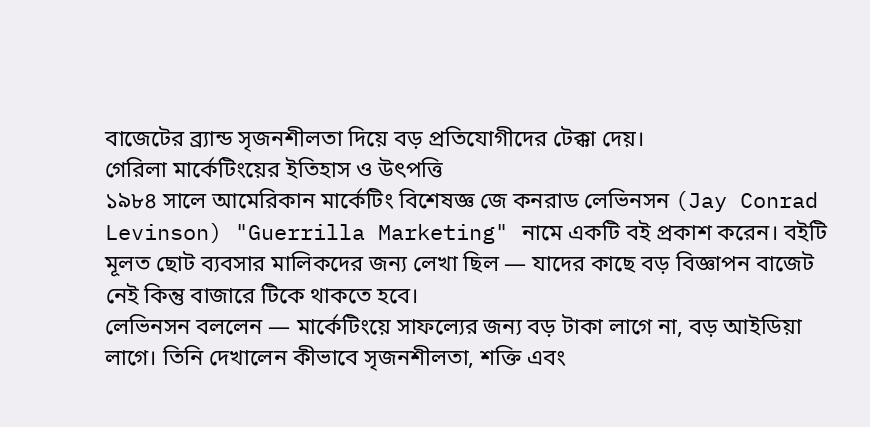বাজেটের ব্র্যান্ড সৃজনশীলতা দিয়ে বড় প্রতিযোগীদের টেক্কা দেয়।
গেরিলা মার্কেটিংয়ের ইতিহাস ও উৎপত্তি
১৯৮৪ সালে আমেরিকান মার্কেটিং বিশেষজ্ঞ জে কনরাড লেভিনসন (Jay Conrad Levinson) "Guerrilla Marketing" নামে একটি বই প্রকাশ করেন। বইটি মূলত ছোট ব্যবসার মালিকদের জন্য লেখা ছিল — যাদের কাছে বড় বিজ্ঞাপন বাজেট নেই কিন্তু বাজারে টিকে থাকতে হবে।
লেভিনসন বললেন — মার্কেটিংয়ে সাফল্যের জন্য বড় টাকা লাগে না, বড় আইডিয়া লাগে। তিনি দেখালেন কীভাবে সৃজনশীলতা, শক্তি এবং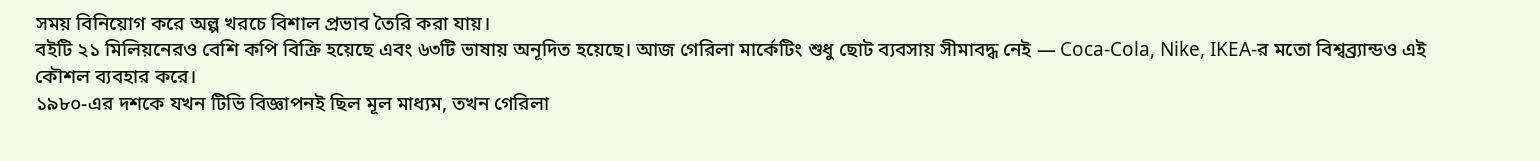সময় বিনিয়োগ করে অল্প খরচে বিশাল প্রভাব তৈরি করা যায়।
বইটি ২১ মিলিয়নেরও বেশি কপি বিক্রি হয়েছে এবং ৬৩টি ভাষায় অনূদিত হয়েছে। আজ গেরিলা মার্কেটিং শুধু ছোট ব্যবসায় সীমাবদ্ধ নেই — Coca-Cola, Nike, IKEA-র মতো বিশ্বব্র্যান্ডও এই কৌশল ব্যবহার করে।
১৯৮০-এর দশকে যখন টিভি বিজ্ঞাপনই ছিল মূল মাধ্যম, তখন গেরিলা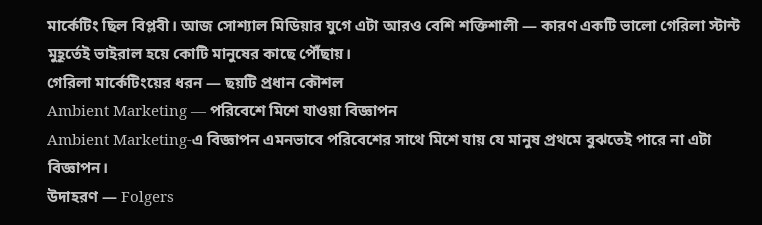মার্কেটিং ছিল বিপ্লবী। আজ সোশ্যাল মিডিয়ার যুগে এটা আরও বেশি শক্তিশালী — কারণ একটি ভালো গেরিলা স্টান্ট মুহূর্তেই ভাইরাল হয়ে কোটি মানুষের কাছে পৌঁছায়।
গেরিলা মার্কেটিংয়ের ধরন — ছয়টি প্রধান কৌশল
Ambient Marketing — পরিবেশে মিশে যাওয়া বিজ্ঞাপন
Ambient Marketing-এ বিজ্ঞাপন এমনভাবে পরিবেশের সাথে মিশে যায় যে মানুষ প্রথমে বুঝতেই পারে না এটা বিজ্ঞাপন।
উদাহরণ — Folgers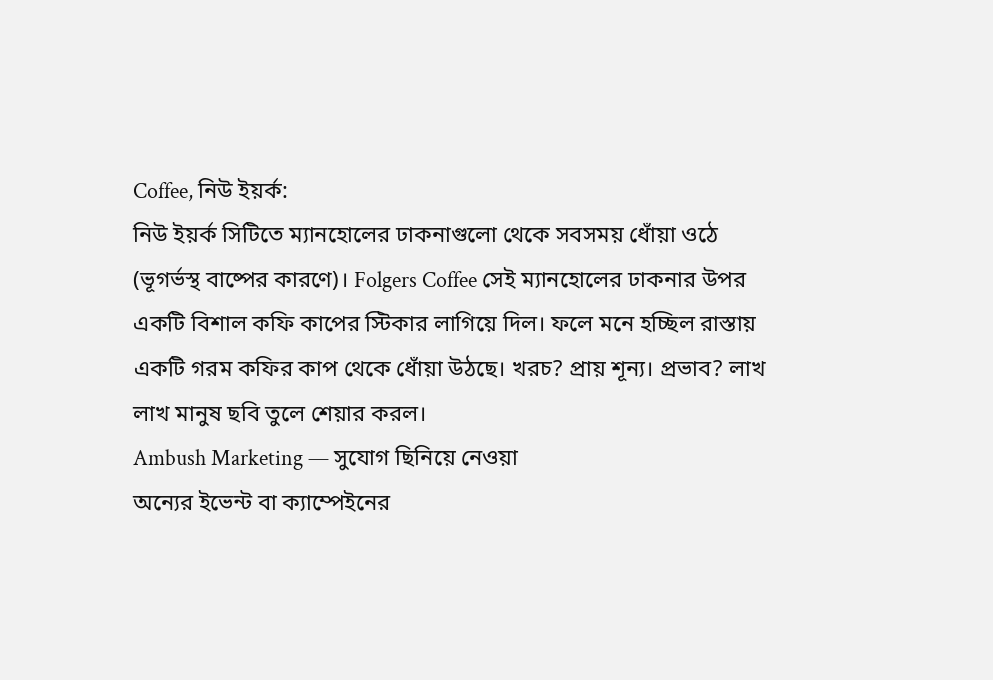Coffee, নিউ ইয়র্ক:
নিউ ইয়র্ক সিটিতে ম্যানহোলের ঢাকনাগুলো থেকে সবসময় ধোঁয়া ওঠে (ভূগর্ভস্থ বাষ্পের কারণে)। Folgers Coffee সেই ম্যানহোলের ঢাকনার উপর একটি বিশাল কফি কাপের স্টিকার লাগিয়ে দিল। ফলে মনে হচ্ছিল রাস্তায় একটি গরম কফির কাপ থেকে ধোঁয়া উঠছে। খরচ? প্রায় শূন্য। প্রভাব? লাখ লাখ মানুষ ছবি তুলে শেয়ার করল।
Ambush Marketing — সুযোগ ছিনিয়ে নেওয়া
অন্যের ইভেন্ট বা ক্যাম্পেইনের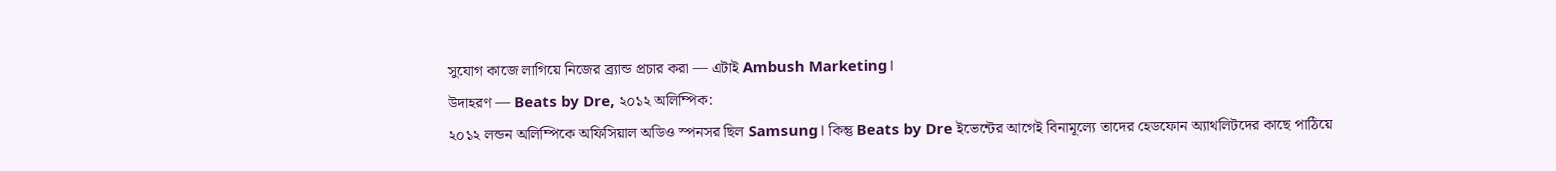সুযোগ কাজে লাগিয়ে নিজের ব্র্যান্ড প্রচার করা — এটাই Ambush Marketing।
উদাহরণ — Beats by Dre, ২০১২ অলিম্পিক:
২০১২ লন্ডন অলিম্পিকে অফিসিয়াল অডিও স্পনসর ছিল Samsung। কিন্তু Beats by Dre ইভেন্টের আগেই বিনামূল্যে তাদের হেডফোন অ্যাথলিটদের কাছে পাঠিয়ে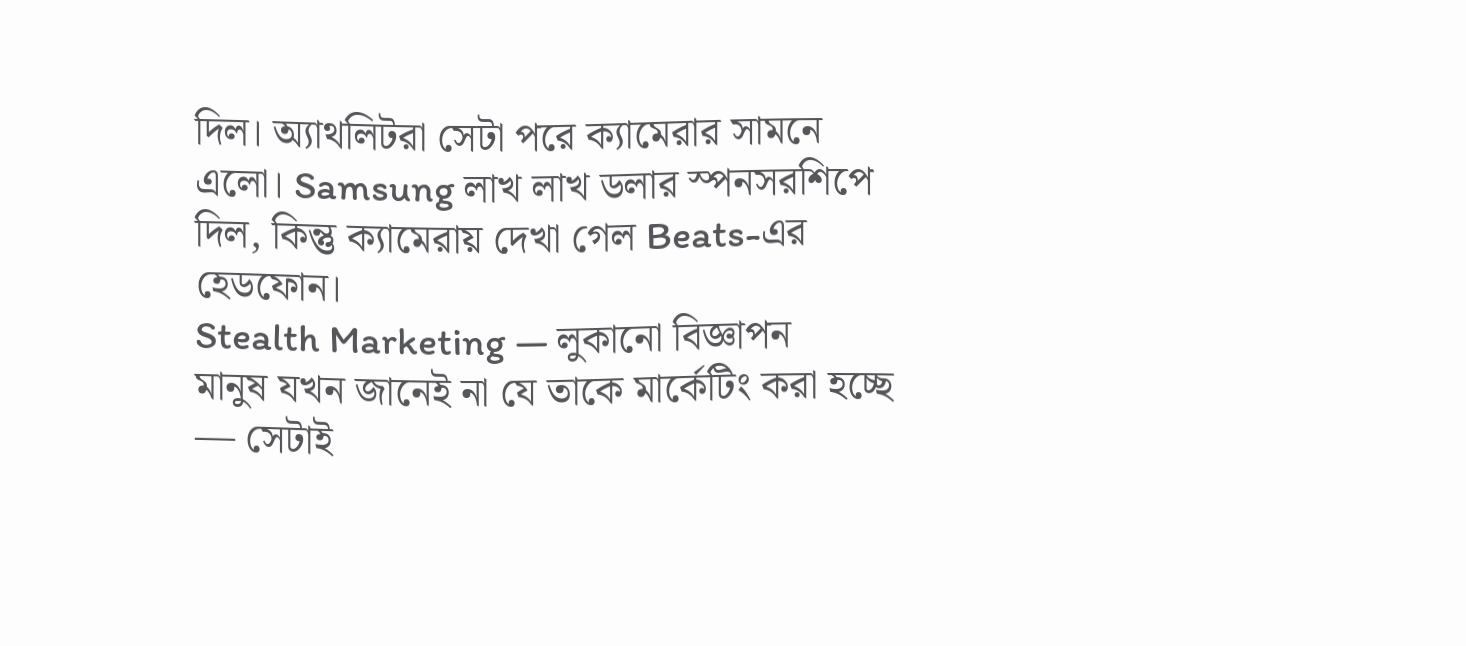দিল। অ্যাথলিটরা সেটা পরে ক্যামেরার সামনে এলো। Samsung লাখ লাখ ডলার স্পনসরশিপে দিল, কিন্তু ক্যামেরায় দেখা গেল Beats-এর হেডফোন।
Stealth Marketing — লুকানো বিজ্ঞাপন
মানুষ যখন জানেই না যে তাকে মার্কেটিং করা হচ্ছে — সেটাই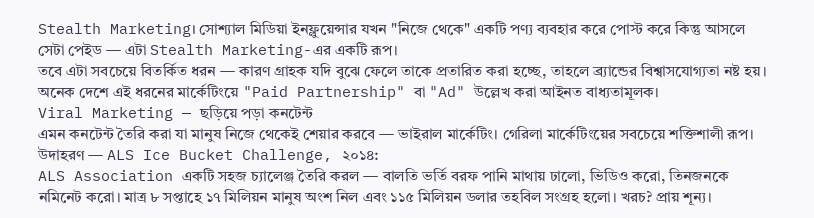Stealth Marketing। সোশ্যাল মিডিয়া ইনফ্লুয়েন্সার যখন "নিজে থেকে" একটি পণ্য ব্যবহার করে পোস্ট করে কিন্তু আসলে সেটা পেইড — এটা Stealth Marketing-এর একটি রূপ।
তবে এটা সবচেয়ে বিতর্কিত ধরন — কারণ গ্রাহক যদি বুঝে ফেলে তাকে প্রতারিত করা হচ্ছে, তাহলে ব্র্যান্ডের বিশ্বাসযোগ্যতা নষ্ট হয়। অনেক দেশে এই ধরনের মার্কেটিংয়ে "Paid Partnership" বা "Ad" উল্লেখ করা আইনত বাধ্যতামূলক।
Viral Marketing — ছড়িয়ে পড়া কনটেন্ট
এমন কনটেন্ট তৈরি করা যা মানুষ নিজে থেকেই শেয়ার করবে — ভাইরাল মার্কেটিং। গেরিলা মার্কেটিংয়ের সবচেয়ে শক্তিশালী রূপ।
উদাহরণ — ALS Ice Bucket Challenge, ২০১৪:
ALS Association একটি সহজ চ্যালেঞ্জ তৈরি করল — বালতি ভর্তি বরফ পানি মাথায় ঢালো, ভিডিও করো, তিনজনকে নমিনেট করো। মাত্র ৮ সপ্তাহে ১৭ মিলিয়ন মানুষ অংশ নিল এবং ১১৫ মিলিয়ন ডলার তহবিল সংগ্রহ হলো। খরচ? প্রায় শূন্য।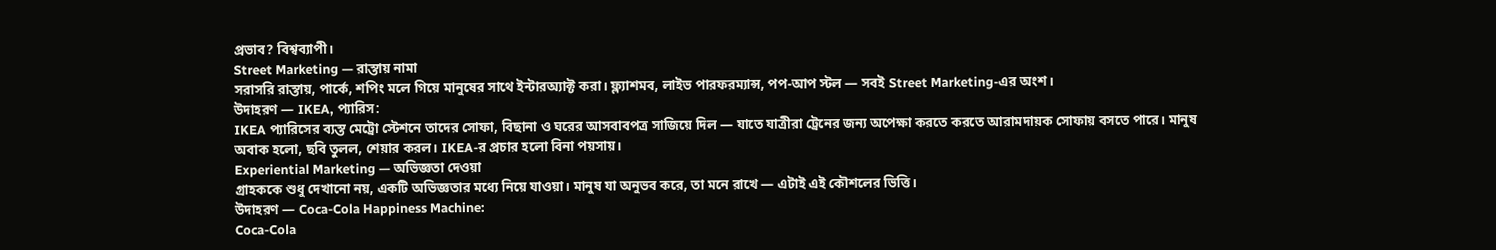প্রভাব? বিশ্বব্যাপী।
Street Marketing — রাস্তায় নামা
সরাসরি রাস্তায়, পার্কে, শপিং মলে গিয়ে মানুষের সাথে ইন্টারঅ্যাক্ট করা। ফ্ল্যাশমব, লাইভ পারফরম্যান্স, পপ-আপ স্টল — সবই Street Marketing-এর অংশ।
উদাহরণ — IKEA, প্যারিস:
IKEA প্যারিসের ব্যস্ত মেট্রো স্টেশনে তাদের সোফা, বিছানা ও ঘরের আসবাবপত্র সাজিয়ে দিল — যাতে যাত্রীরা ট্রেনের জন্য অপেক্ষা করতে করতে আরামদায়ক সোফায় বসতে পারে। মানুষ অবাক হলো, ছবি তুলল, শেয়ার করল। IKEA-র প্রচার হলো বিনা পয়সায়।
Experiential Marketing — অভিজ্ঞতা দেওয়া
গ্রাহককে শুধু দেখানো নয়, একটি অভিজ্ঞতার মধ্যে নিয়ে যাওয়া। মানুষ যা অনুভব করে, তা মনে রাখে — এটাই এই কৌশলের ভিত্তি।
উদাহরণ — Coca-Cola Happiness Machine:
Coca-Cola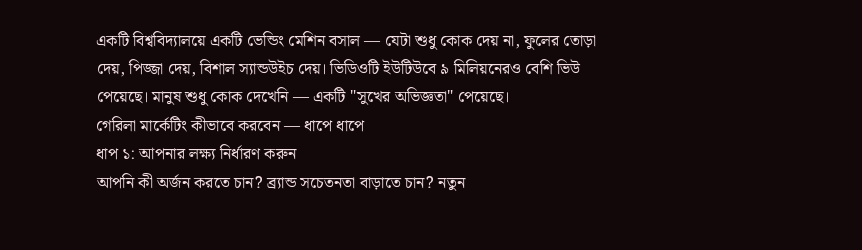একটি বিশ্ববিদ্যালয়ে একটি ভেন্ডিং মেশিন বসাল — যেটা শুধু কোক দেয় না, ফুলের তোড়া দেয়, পিজ্জা দেয়, বিশাল স্যান্ডউইচ দেয়। ভিডিওটি ইউটিউবে ৯ মিলিয়নেরও বেশি ভিউ পেয়েছে। মানুষ শুধু কোক দেখেনি — একটি "সুখের অভিজ্ঞতা" পেয়েছে।
গেরিলা মার্কেটিং কীভাবে করবেন — ধাপে ধাপে
ধাপ ১: আপনার লক্ষ্য নির্ধারণ করুন
আপনি কী অর্জন করতে চান? ব্র্যান্ড সচেতনতা বাড়াতে চান? নতুন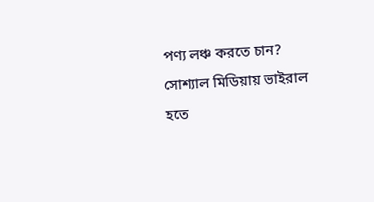পণ্য লঞ্চ করতে চান? সোশ্যাল মিডিয়ায় ভাইরাল হতে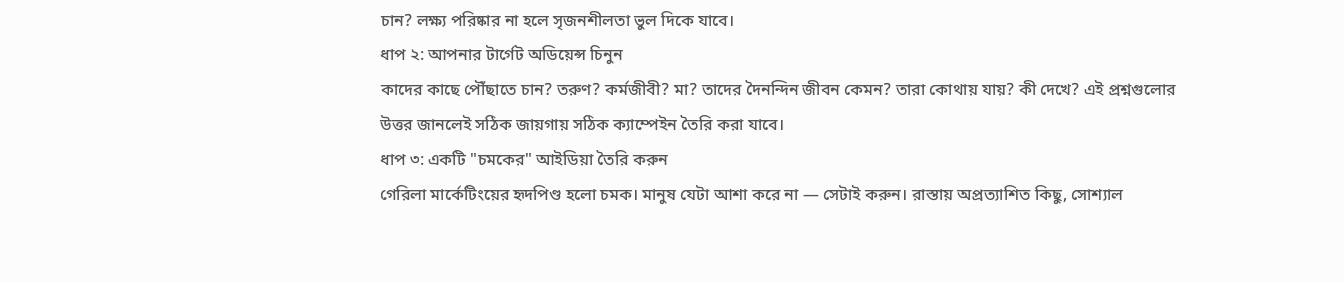চান? লক্ষ্য পরিষ্কার না হলে সৃজনশীলতা ভুল দিকে যাবে।
ধাপ ২: আপনার টার্গেট অডিয়েন্স চিনুন
কাদের কাছে পৌঁছাতে চান? তরুণ? কর্মজীবী? মা? তাদের দৈনন্দিন জীবন কেমন? তারা কোথায় যায়? কী দেখে? এই প্রশ্নগুলোর উত্তর জানলেই সঠিক জায়গায় সঠিক ক্যাম্পেইন তৈরি করা যাবে।
ধাপ ৩: একটি "চমকের" আইডিয়া তৈরি করুন
গেরিলা মার্কেটিংয়ের হৃদপিণ্ড হলো চমক। মানুষ যেটা আশা করে না — সেটাই করুন। রাস্তায় অপ্রত্যাশিত কিছু, সোশ্যাল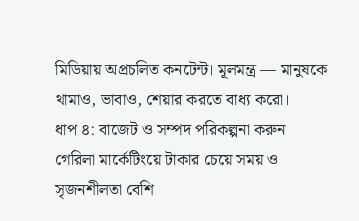মিডিয়ায় অপ্রচলিত কনটেন্ট। মূলমন্ত্র — মানুষকে থামাও, ভাবাও, শেয়ার করতে বাধ্য করো।
ধাপ ৪: বাজেট ও সম্পদ পরিকল্পনা করুন
গেরিলা মার্কেটিংয়ে টাকার চেয়ে সময় ও সৃজনশীলতা বেশি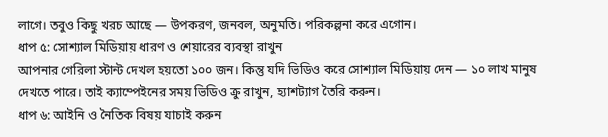লাগে। তবুও কিছু খরচ আছে — উপকরণ, জনবল, অনুমতি। পরিকল্পনা করে এগোন।
ধাপ ৫: সোশ্যাল মিডিয়ায় ধারণ ও শেয়ারের ব্যবস্থা রাখুন
আপনার গেরিলা স্টান্ট দেখল হয়তো ১০০ জন। কিন্তু যদি ভিডিও করে সোশ্যাল মিডিয়ায় দেন — ১০ লাখ মানুষ দেখতে পারে। তাই ক্যাম্পেইনের সময় ভিডিও ক্রু রাখুন, হ্যাশট্যাগ তৈরি করুন।
ধাপ ৬: আইনি ও নৈতিক বিষয় যাচাই করুন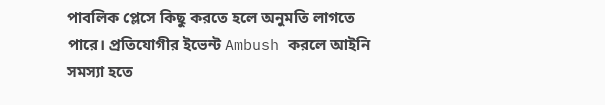পাবলিক প্লেসে কিছু করতে হলে অনুমতি লাগতে পারে। প্রতিযোগীর ইভেন্ট Ambush করলে আইনি সমস্যা হতে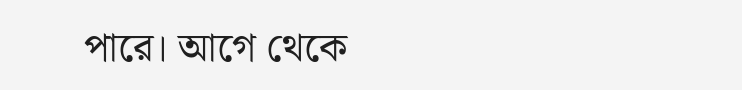পারে। আগে থেকে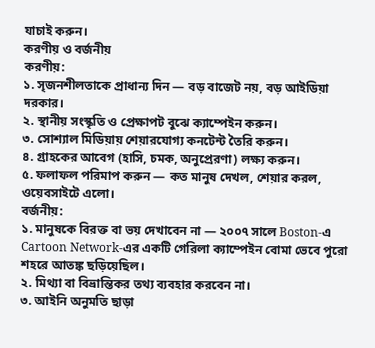যাচাই করুন।
করণীয় ও বর্জনীয়
করণীয়:
১. সৃজনশীলতাকে প্রাধান্য দিন — বড় বাজেট নয়, বড় আইডিয়া দরকার।
২. স্থানীয় সংস্কৃতি ও প্রেক্ষাপট বুঝে ক্যাম্পেইন করুন।
৩. সোশ্যাল মিডিয়ায় শেয়ারযোগ্য কনটেন্ট তৈরি করুন।
৪. গ্রাহকের আবেগ (হাসি, চমক, অনুপ্রেরণা) লক্ষ্য করুন।
৫. ফলাফল পরিমাপ করুন — কত মানুষ দেখল, শেয়ার করল, ওয়েবসাইটে এলো।
বর্জনীয়:
১. মানুষকে বিরক্ত বা ভয় দেখাবেন না — ২০০৭ সালে Boston-এ Cartoon Network-এর একটি গেরিলা ক্যাম্পেইন বোমা ভেবে পুরো শহরে আতঙ্ক ছড়িয়েছিল।
২. মিথ্যা বা বিভ্রান্তিকর তথ্য ব্যবহার করবেন না।
৩. আইনি অনুমতি ছাড়া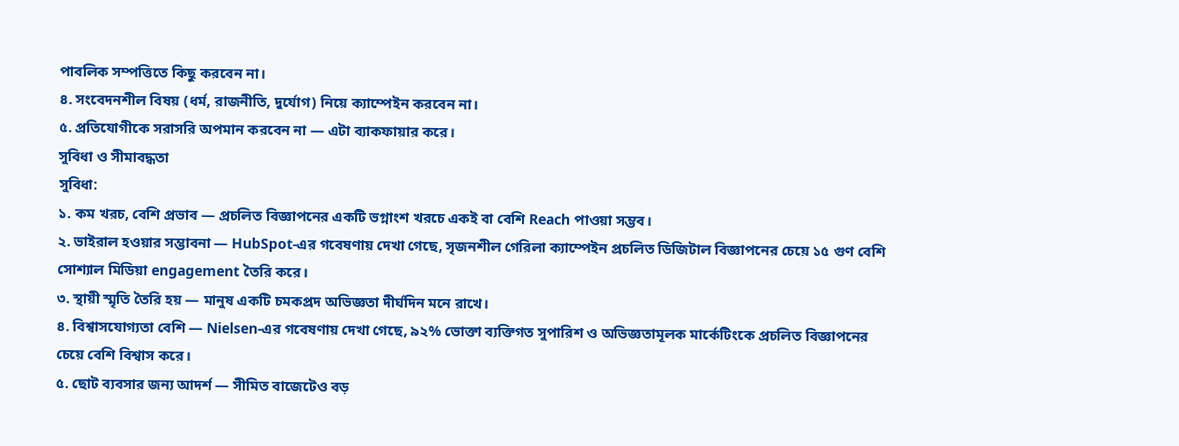পাবলিক সম্পত্তিতে কিছু করবেন না।
৪. সংবেদনশীল বিষয় (ধর্ম, রাজনীতি, দুর্যোগ) নিয়ে ক্যাম্পেইন করবেন না।
৫. প্রতিযোগীকে সরাসরি অপমান করবেন না — এটা ব্যাকফায়ার করে।
সুবিধা ও সীমাবদ্ধতা
সুবিধা:
১. কম খরচ, বেশি প্রভাব — প্রচলিত বিজ্ঞাপনের একটি ভগ্নাংশ খরচে একই বা বেশি Reach পাওয়া সম্ভব।
২. ভাইরাল হওয়ার সম্ভাবনা — HubSpot-এর গবেষণায় দেখা গেছে, সৃজনশীল গেরিলা ক্যাম্পেইন প্রচলিত ডিজিটাল বিজ্ঞাপনের চেয়ে ১৫ গুণ বেশি সোশ্যাল মিডিয়া engagement তৈরি করে।
৩. স্থায়ী স্মৃতি তৈরি হয় — মানুষ একটি চমকপ্রদ অভিজ্ঞতা দীর্ঘদিন মনে রাখে।
৪. বিশ্বাসযোগ্যতা বেশি — Nielsen-এর গবেষণায় দেখা গেছে, ৯২% ভোক্তা ব্যক্তিগত সুপারিশ ও অভিজ্ঞতামূলক মার্কেটিংকে প্রচলিত বিজ্ঞাপনের চেয়ে বেশি বিশ্বাস করে।
৫. ছোট ব্যবসার জন্য আদর্শ — সীমিত বাজেটেও বড়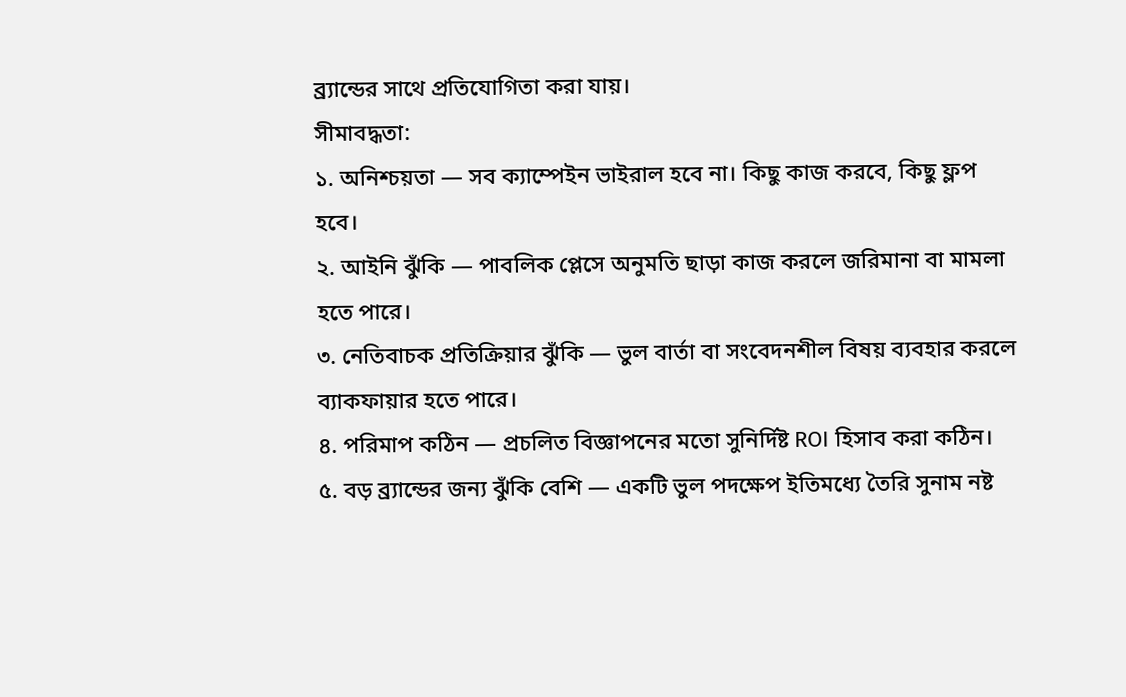ব্র্যান্ডের সাথে প্রতিযোগিতা করা যায়।
সীমাবদ্ধতা:
১. অনিশ্চয়তা — সব ক্যাম্পেইন ভাইরাল হবে না। কিছু কাজ করবে, কিছু ফ্লপ হবে।
২. আইনি ঝুঁকি — পাবলিক প্লেসে অনুমতি ছাড়া কাজ করলে জরিমানা বা মামলা হতে পারে।
৩. নেতিবাচক প্রতিক্রিয়ার ঝুঁকি — ভুল বার্তা বা সংবেদনশীল বিষয় ব্যবহার করলে ব্যাকফায়ার হতে পারে।
৪. পরিমাপ কঠিন — প্রচলিত বিজ্ঞাপনের মতো সুনির্দিষ্ট ROI হিসাব করা কঠিন।
৫. বড় ব্র্যান্ডের জন্য ঝুঁকি বেশি — একটি ভুল পদক্ষেপ ইতিমধ্যে তৈরি সুনাম নষ্ট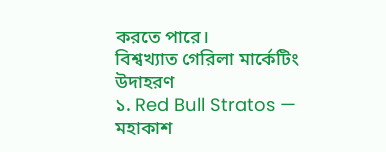করতে পারে।
বিশ্বখ্যাত গেরিলা মার্কেটিং উদাহরণ
১. Red Bull Stratos — মহাকাশ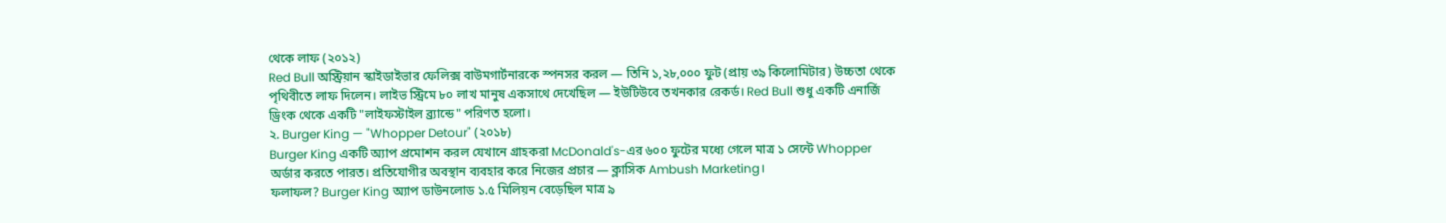থেকে লাফ (২০১২)
Red Bull অস্ট্রিয়ান স্কাইডাইভার ফেলিক্স বাউমগার্টনারকে স্পনসর করল — তিনি ১,২৮,০০০ ফুট (প্রায় ৩৯ কিলোমিটার) উচ্চতা থেকে পৃথিবীতে লাফ দিলেন। লাইভ স্ট্রিমে ৮০ লাখ মানুষ একসাথে দেখেছিল — ইউটিউবে তখনকার রেকর্ড। Red Bull শুধু একটি এনার্জি ড্রিংক থেকে একটি "লাইফস্টাইল ব্র্যান্ডে" পরিণত হলো।
২. Burger King — "Whopper Detour" (২০১৮)
Burger King একটি অ্যাপ প্রমোশন করল যেখানে গ্রাহকরা McDonald's-এর ৬০০ ফুটের মধ্যে গেলে মাত্র ১ সেন্টে Whopper অর্ডার করতে পারত। প্রতিযোগীর অবস্থান ব্যবহার করে নিজের প্রচার — ক্লাসিক Ambush Marketing।
ফলাফল? Burger King অ্যাপ ডাউনলোড ১.৫ মিলিয়ন বেড়েছিল মাত্র ৯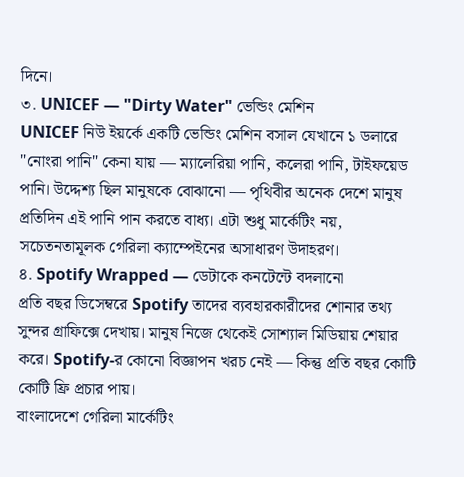দিনে।
৩. UNICEF — "Dirty Water" ভেন্ডিং মেশিন
UNICEF নিউ ইয়র্কে একটি ভেন্ডিং মেশিন বসাল যেখানে ১ ডলারে "নোংরা পানি" কেনা যায় — ম্যালেরিয়া পানি, কলেরা পানি, টাইফয়েড পানি। উদ্দেশ্য ছিল মানুষকে বোঝানো — পৃথিবীর অনেক দেশে মানুষ প্রতিদিন এই পানি পান করতে বাধ্য। এটা শুধু মার্কেটিং নয়, সচেতনতামূলক গেরিলা ক্যাম্পেইনের অসাধারণ উদাহরণ।
৪. Spotify Wrapped — ডেটাকে কনটেন্টে বদলানো
প্রতি বছর ডিসেম্বরে Spotify তাদের ব্যবহারকারীদের শোনার তথ্য সুন্দর গ্রাফিক্সে দেখায়। মানুষ নিজে থেকেই সোশ্যাল মিডিয়ায় শেয়ার করে। Spotify-র কোনো বিজ্ঞাপন খরচ নেই — কিন্তু প্রতি বছর কোটি কোটি ফ্রি প্রচার পায়।
বাংলাদেশে গেরিলা মার্কেটিং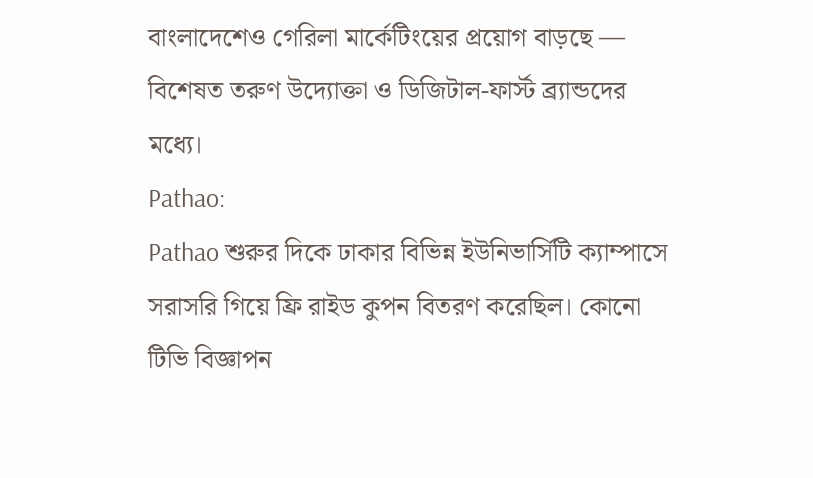বাংলাদেশেও গেরিলা মার্কেটিংয়ের প্রয়োগ বাড়ছে — বিশেষত তরুণ উদ্যোক্তা ও ডিজিটাল-ফার্স্ট ব্র্যান্ডদের মধ্যে।
Pathao:
Pathao শুরুর দিকে ঢাকার বিভিন্ন ইউনিভার্সিটি ক্যাম্পাসে সরাসরি গিয়ে ফ্রি রাইড কুপন বিতরণ করেছিল। কোনো টিভি বিজ্ঞাপন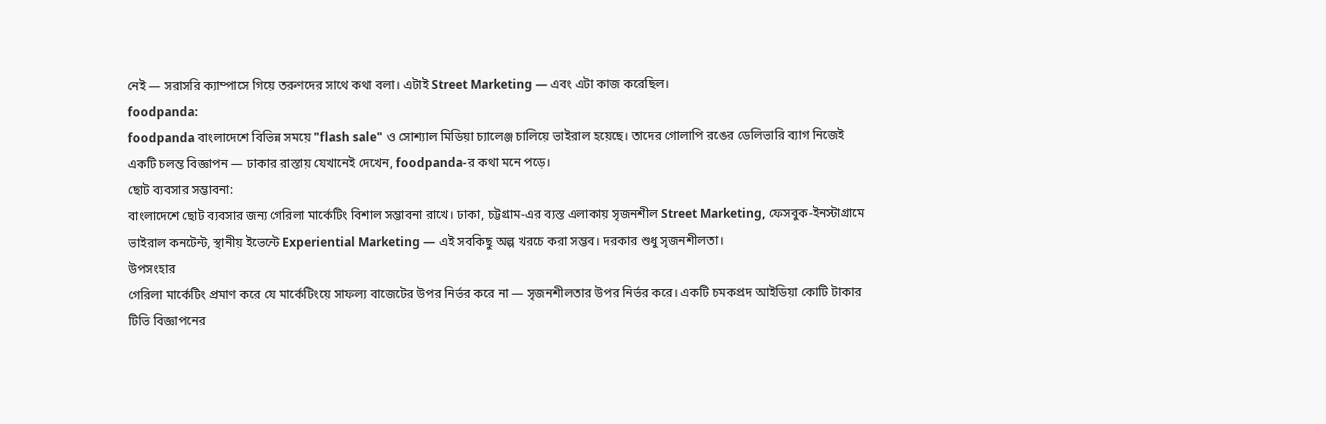নেই — সরাসরি ক্যাম্পাসে গিয়ে তরুণদের সাথে কথা বলা। এটাই Street Marketing — এবং এটা কাজ করেছিল।
foodpanda:
foodpanda বাংলাদেশে বিভিন্ন সময়ে "flash sale" ও সোশ্যাল মিডিয়া চ্যালেঞ্জ চালিয়ে ভাইরাল হয়েছে। তাদের গোলাপি রঙের ডেলিভারি ব্যাগ নিজেই একটি চলন্ত বিজ্ঞাপন — ঢাকার রাস্তায় যেখানেই দেখেন, foodpanda-র কথা মনে পড়ে।
ছোট ব্যবসার সম্ভাবনা:
বাংলাদেশে ছোট ব্যবসার জন্য গেরিলা মার্কেটিং বিশাল সম্ভাবনা রাখে। ঢাকা, চট্টগ্রাম-এর ব্যস্ত এলাকায় সৃজনশীল Street Marketing, ফেসবুক-ইনস্টাগ্রামে ভাইরাল কনটেন্ট, স্থানীয় ইভেন্টে Experiential Marketing — এই সবকিছু অল্প খরচে করা সম্ভব। দরকার শুধু সৃজনশীলতা।
উপসংহার
গেরিলা মার্কেটিং প্রমাণ করে যে মার্কেটিংয়ে সাফল্য বাজেটের উপর নির্ভর করে না — সৃজনশীলতার উপর নির্ভর করে। একটি চমকপ্রদ আইডিয়া কোটি টাকার টিভি বিজ্ঞাপনের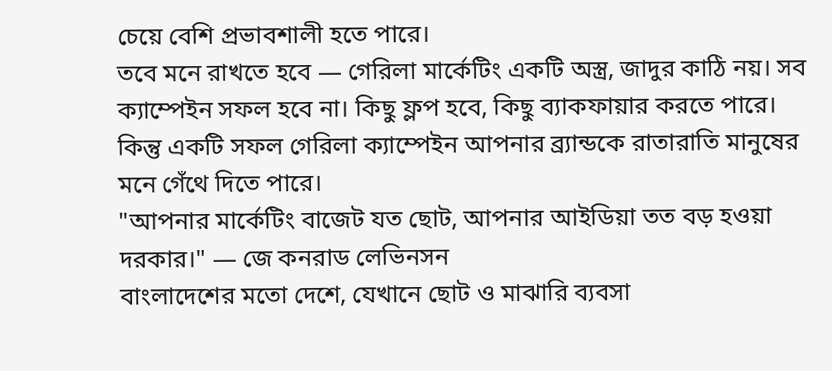চেয়ে বেশি প্রভাবশালী হতে পারে।
তবে মনে রাখতে হবে — গেরিলা মার্কেটিং একটি অস্ত্র, জাদুর কাঠি নয়। সব ক্যাম্পেইন সফল হবে না। কিছু ফ্লপ হবে, কিছু ব্যাকফায়ার করতে পারে। কিন্তু একটি সফল গেরিলা ক্যাম্পেইন আপনার ব্র্যান্ডকে রাতারাতি মানুষের মনে গেঁথে দিতে পারে।
"আপনার মার্কেটিং বাজেট যত ছোট, আপনার আইডিয়া তত বড় হওয়া দরকার।" — জে কনরাড লেভিনসন
বাংলাদেশের মতো দেশে, যেখানে ছোট ও মাঝারি ব্যবসা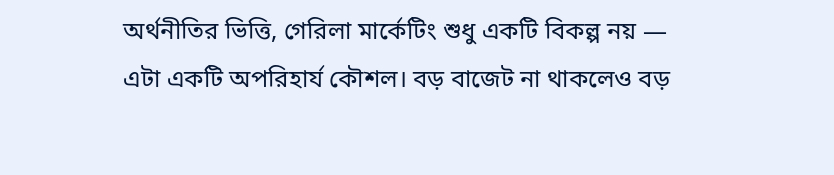অর্থনীতির ভিত্তি, গেরিলা মার্কেটিং শুধু একটি বিকল্প নয় — এটা একটি অপরিহার্য কৌশল। বড় বাজেট না থাকলেও বড়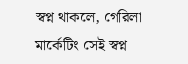স্বপ্ন থাকলে, গেরিলা মার্কেটিং সেই স্বপ্ন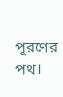পূরণের পথ।